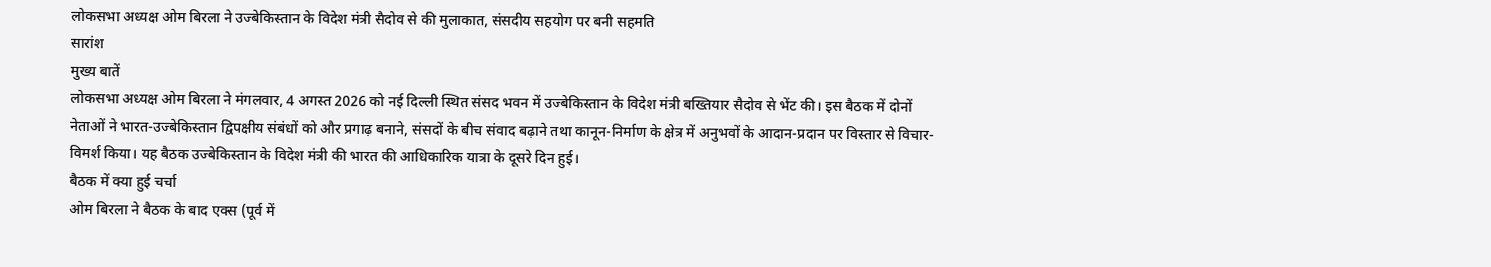लोकसभा अध्यक्ष ओम बिरला ने उज्बेकिस्तान के विदेश मंत्री सैदोव से की मुलाकात, संसदीय सहयोग पर बनी सहमति
सारांश
मुख्य बातें
लोकसभा अध्यक्ष ओम बिरला ने मंगलवार, 4 अगस्त 2026 को नई दिल्ली स्थित संसद भवन में उज्बेकिस्तान के विदेश मंत्री बख्तियार सैदोव से भेंट की। इस बैठक में दोनों नेताओं ने भारत-उज्बेकिस्तान द्विपक्षीय संबंधों को और प्रगाढ़ बनाने, संसदों के बीच संवाद बढ़ाने तथा कानून-निर्माण के क्षेत्र में अनुभवों के आदान-प्रदान पर विस्तार से विचार-विमर्श किया। यह बैठक उज्बेकिस्तान के विदेश मंत्री की भारत की आधिकारिक यात्रा के दूसरे दिन हुई।
बैठक में क्या हुई चर्चा
ओम बिरला ने बैठक के बाद एक्स (पूर्व में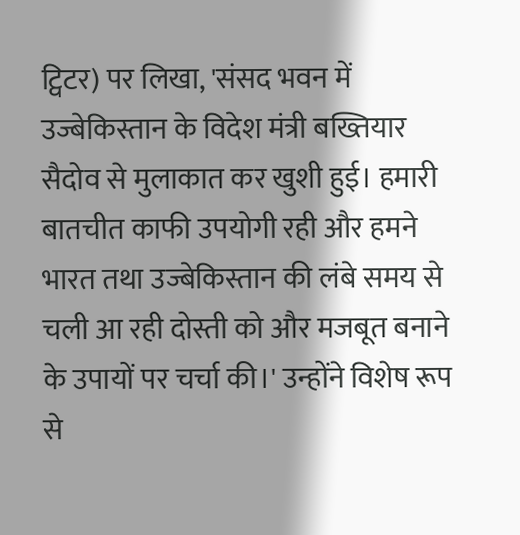ट्विटर) पर लिखा, 'संसद भवन में उज्बेकिस्तान के विदेश मंत्री बख्तियार सैदोव से मुलाकात कर खुशी हुई। हमारी बातचीत काफी उपयोगी रही और हमने भारत तथा उज्बेकिस्तान की लंबे समय से चली आ रही दोस्ती को और मजबूत बनाने के उपायों पर चर्चा की।' उन्होंने विशेष रूप से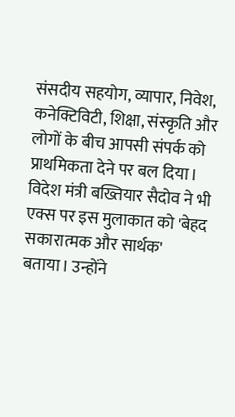संसदीय सहयोग, व्यापार, निवेश, कनेक्टिविटी, शिक्षा, संस्कृति और लोगों के बीच आपसी संपर्क को प्राथमिकता देने पर बल दिया।
विदेश मंत्री बख्तियार सैदोव ने भी एक्स पर इस मुलाकात को 'बेहद सकारात्मक और सार्थक' बताया। उन्होंने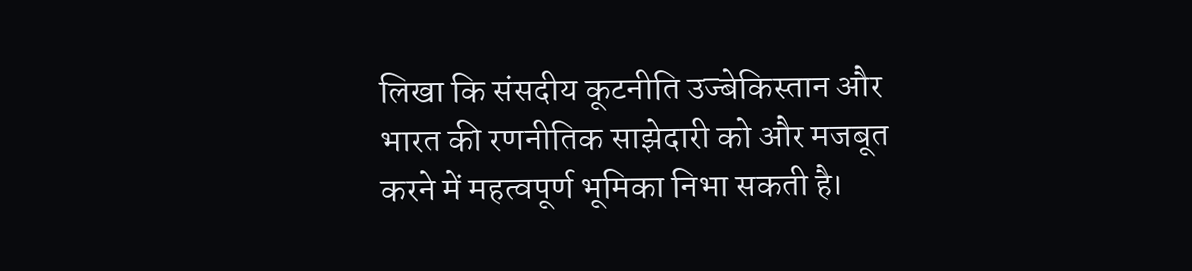लिखा कि संसदीय कूटनीति उज्बेकिस्तान और भारत की रणनीतिक साझेदारी को और मजबूत करने में महत्वपूर्ण भूमिका निभा सकती है।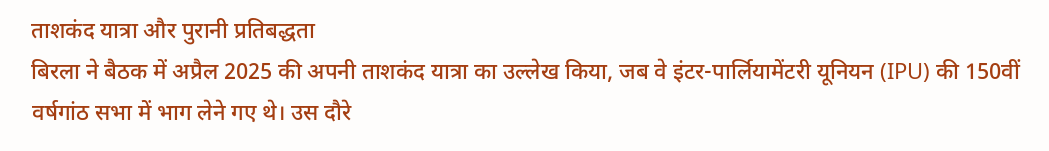ताशकंद यात्रा और पुरानी प्रतिबद्धता
बिरला ने बैठक में अप्रैल 2025 की अपनी ताशकंद यात्रा का उल्लेख किया, जब वे इंटर-पार्लियामेंटरी यूनियन (IPU) की 150वीं वर्षगांठ सभा में भाग लेने गए थे। उस दौरे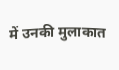में उनकी मुलाकात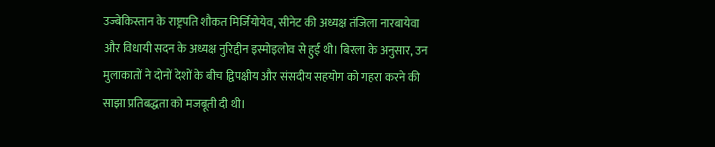उज्बेकिस्तान के राष्ट्रपति शौकत मिर्जियोयेव, सीनेट की अध्यक्ष तंजिला नारबायेवा और विधायी सदन के अध्यक्ष नुरिद्दीन इस्मोइलोव से हुई थी। बिरला के अनुसार, उन मुलाकातों ने दोनों देशों के बीच द्विपक्षीय और संसदीय सहयोग को गहरा करने की साझा प्रतिबद्धता को मजबूती दी थी।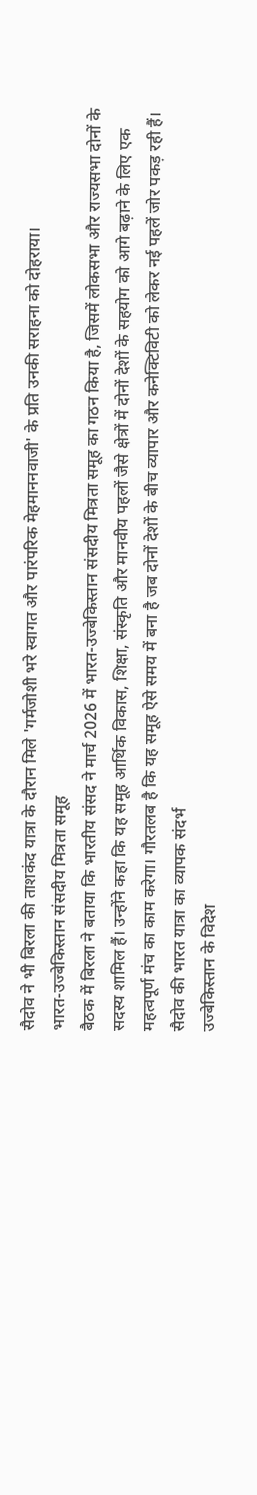सैदोव ने भी बिरला की ताशकंद यात्रा के दौरान मिले 'गर्मजोशी भरे स्वागत और पारंपरिक मेहमाननवाजी' के प्रति उनकी सराहना को दोहराया।
भारत-उज्बेकिस्तान संसदीय मित्रता समूह
बैठक में बिरला ने बताया कि भारतीय संसद ने मार्च 2026 में भारत-उज्बेकिस्तान संसदीय मित्रता समूह का गठन किया है, जिसमें लोकसभा और राज्यसभा दोनों के सदस्य शामिल हैं। उन्होंने कहा कि यह समूह आर्थिक विकास, शिक्षा, संस्कृति और मानवीय पहलों जैसे क्षेत्रों में दोनों देशों के सहयोग को आगे बढ़ाने के लिए एक महत्वपूर्ण मंच का काम करेगा। गौरतलब है कि यह समूह ऐसे समय में बना है जब दोनों देशों के बीच व्यापार और कनेक्टिविटी को लेकर नई पहलें जोर पकड़ रही हैं।
सैदोव की भारत यात्रा का व्यापक संदर्भ
उज्बेकिस्तान के विदेश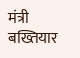मंत्री बख्तियार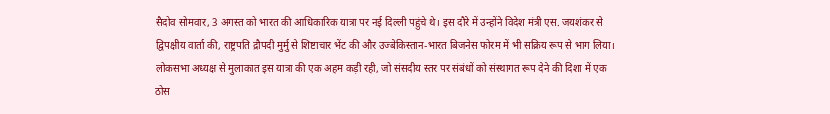सैदोव सोमवार, 3 अगस्त को भारत की आधिकारिक यात्रा पर नई दिल्ली पहुंचे थे। इस दौरे में उन्होंने विदेश मंत्री एस. जयशंकर से द्विपक्षीय वार्ता की, राष्ट्रपति द्रौपदी मुर्मु से शिष्टाचार भेंट की और उज्बेकिस्तान-भारत बिजनेस फोरम में भी सक्रिय रूप से भाग लिया। लोकसभा अध्यक्ष से मुलाकात इस यात्रा की एक अहम कड़ी रही, जो संसदीय स्तर पर संबंधों को संस्थागत रूप देने की दिशा में एक ठोस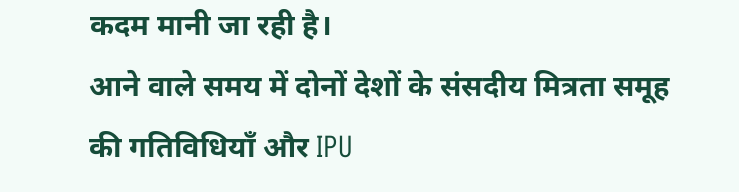कदम मानी जा रही है।
आने वाले समय में दोनों देशों के संसदीय मित्रता समूह की गतिविधियाँ और IPU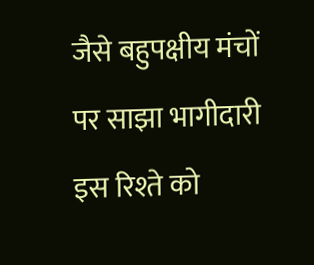जैसे बहुपक्षीय मंचों पर साझा भागीदारी इस रिश्ते को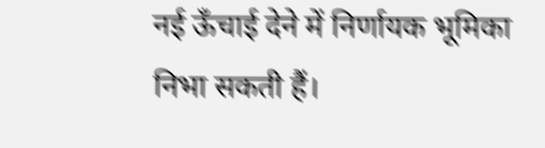नई ऊँचाई देने में निर्णायक भूमिका निभा सकती हैं।